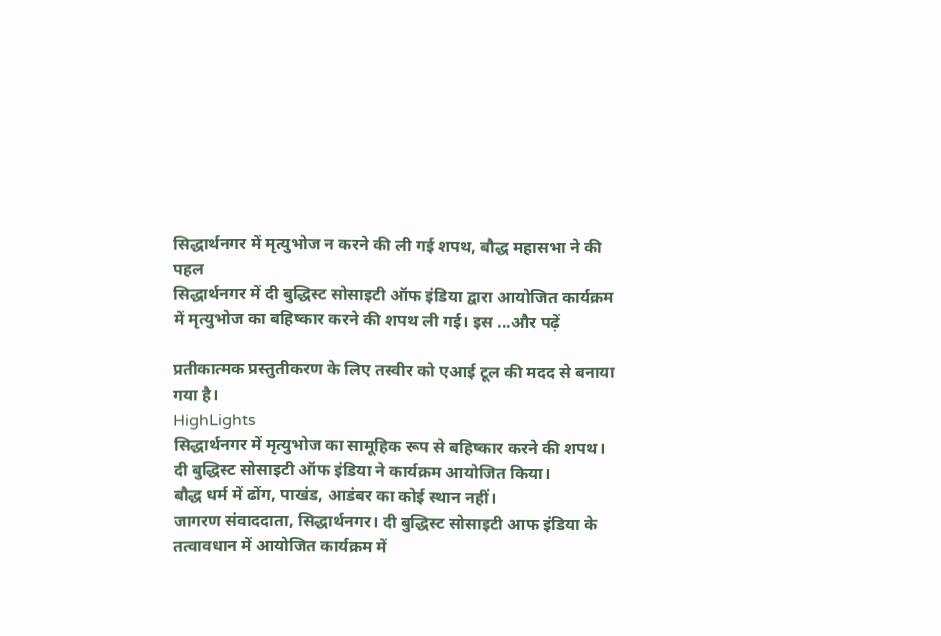सिद्धार्थनगर में मृत्युभोज न करने की ली गई शपथ, बौद्ध महासभा ने की पहल
सिद्धार्थनगर में दी बुद्धिस्ट सोसाइटी ऑफ इंडिया द्वारा आयोजित कार्यक्रम में मृत्युभोज का बहिष्कार करने की शपथ ली गई। इस ...और पढ़ें

प्रतीकात्मक प्रस्तुतीकरण के लिए तस्वीर को एआई टूल की मदद से बनाया गया है।
HighLights
सिद्धार्थनगर में मृत्युभोज का सामूहिक रूप से बहिष्कार करने की शपथ।
दी बुद्धिस्ट सोसाइटी ऑफ इंडिया ने कार्यक्रम आयोजित किया।
बौद्ध धर्म में ढोंग, पाखंड, आडंबर का कोई स्थान नहीं।
जागरण संवाददाता, सिद्धार्थनगर। दी बुद्धिस्ट सोसाइटी आफ इंडिया के तत्वावधान में आयोजित कार्यक्रम में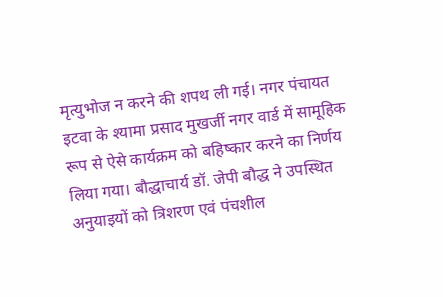मृत्युभोज न करने की शपथ ली गई। नगर पंचायत इटवा के श्यामा प्रसाद मुखर्जी नगर वार्ड में सामूहिक रूप से ऐसे कार्यक्रम को बहिष्कार करने का निर्णय लिया गया। बौद्धाचार्य डॉ. जेपी बौद्ध ने उपस्थित अनुयाइयों को त्रिशरण एवं पंचशील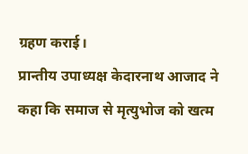ग्रहण कराई।
प्रान्तीय उपाध्यक्ष केदारनाथ आजाद ने कहा कि समाज से मृत्युभोज को खत्म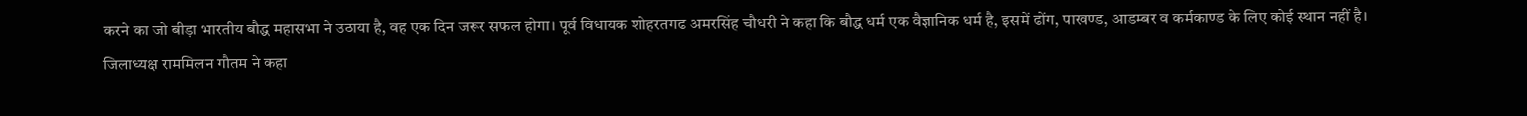करने का जो बीड़ा भारतीय बौद्ध महासभा ने उठाया है, वह एक दिन जरूर सफल होगा। पूर्व विधायक शोहरतगढ अमरसिंह चौधरी ने कहा कि बौद्ध धर्म एक वैज्ञानिक धर्म है, इसमें ढोंग, पाखण्ड, आडम्बर व कर्मकाण्ड के लिए कोई स्थान नहीं है।
जिलाध्यक्ष राममिलन गौतम ने कहा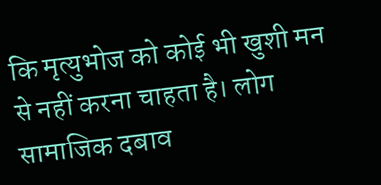कि मृत्युभोज को कोई भी खुशी मन से नहीं करना चाहता है। लोग सामाजिक दबाव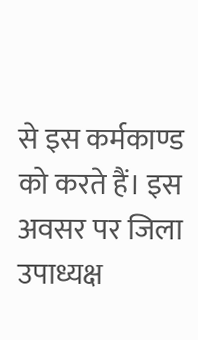से इस कर्मकाण्ड को करते हैं। इस अवसर पर जिला उपाध्यक्ष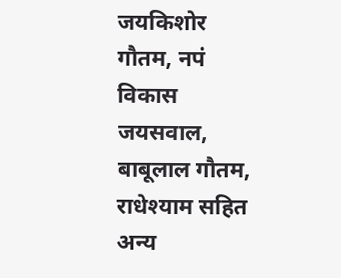जयकिशोर गौतम, नपं विकास जयसवाल, बाबूलाल गौतम, राधेश्याम सहित अन्य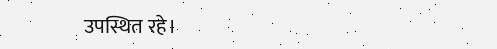उपस्थित रहे।